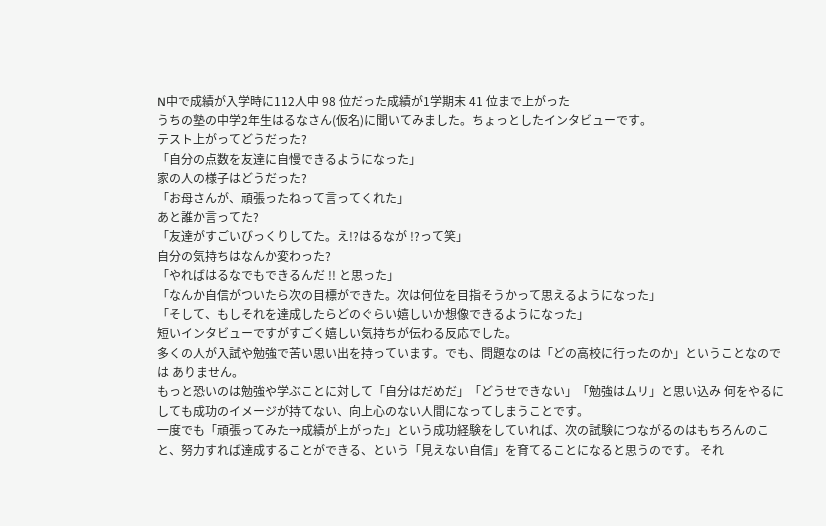N中で成績が入学時に112人中 98 位だった成績が1学期末 41 位まで上がった
うちの塾の中学2年生はるなさん(仮名)に聞いてみました。ちょっとしたインタビューです。
テスト上がってどうだった?
「自分の点数を友達に自慢できるようになった」
家の人の様子はどうだった?
「お母さんが、頑張ったねって言ってくれた」
あと誰か言ってた?
「友達がすごいびっくりしてた。え!?はるなが !?って笑」
自分の気持ちはなんか変わった?
「やればはるなでもできるんだ !! と思った」
「なんか自信がついたら次の目標ができた。次は何位を目指そうかって思えるようになった」
「そして、もしそれを達成したらどのぐらい嬉しいか想像できるようになった」
短いインタビューですがすごく嬉しい気持ちが伝わる反応でした。
多くの人が入試や勉強で苦い思い出を持っています。でも、問題なのは「どの高校に行ったのか」ということなのでは ありません。
もっと恐いのは勉強や学ぶことに対して「自分はだめだ」「どうせできない」「勉強はムリ」と思い込み 何をやるにしても成功のイメージが持てない、向上心のない人間になってしまうことです。
一度でも「頑張ってみた→成績が上がった」という成功経験をしていれば、次の試験につながるのはもちろんのこと、努力すれば達成することができる、という「見えない自信」を育てることになると思うのです。 それ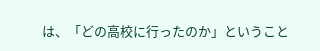は、「どの高校に行ったのか」ということ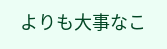よりも大事なこ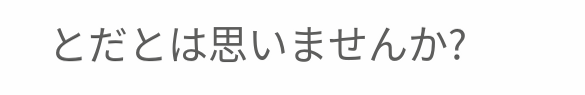とだとは思いませんか?